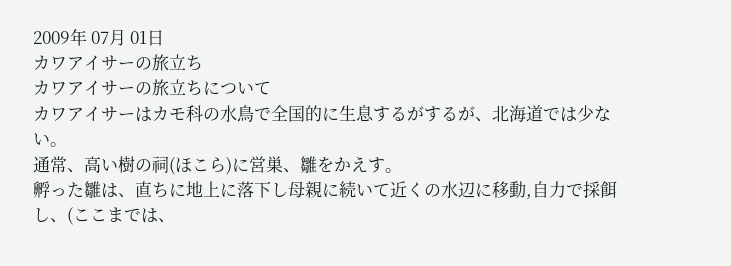2009年 07月 01日
カワアイサーの旅立ち
カワアイサーの旅立ちについて
カワアイサーはカモ科の水鳥で全国的に生息するがするが、北海道では少ない。
通常、高い樹の祠(ほこら)に営巣、雛をかえす。
孵った雛は、直ちに地上に落下し母親に続いて近くの水辺に移動,自力で採餌し、(ここまでは、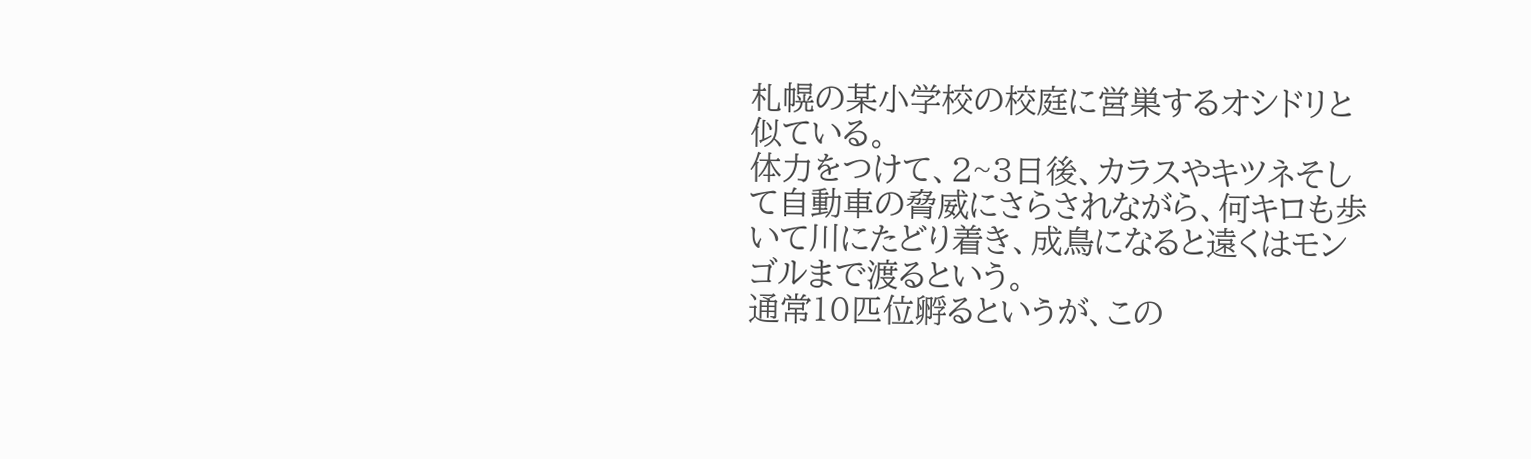札幌の某小学校の校庭に営巣するオシドリと似ている。
体力をつけて、2~3日後、カラスやキツネそして自動車の脅威にさらされながら、何キロも歩いて川にたどり着き、成鳥になると遠くはモンゴルまで渡るという。
通常10匹位孵るというが、この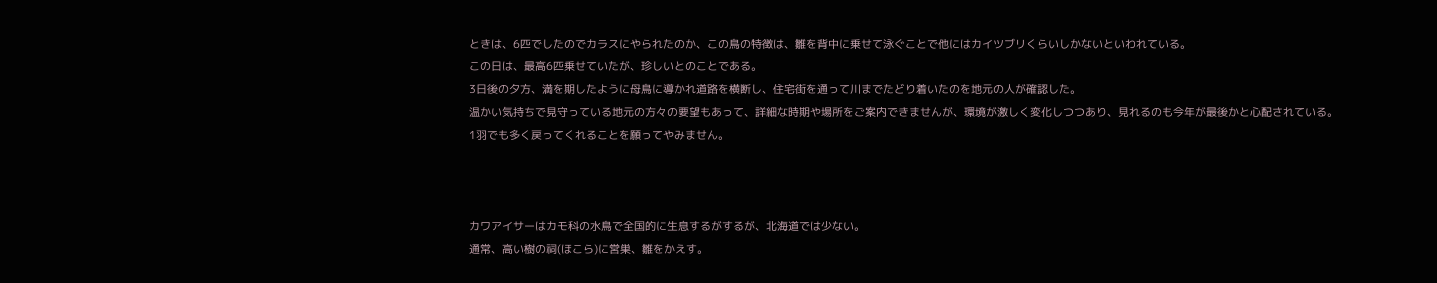ときは、6匹でしたのでカラスにやられたのか、この鳥の特徴は、雛を背中に乗せて泳ぐことで他にはカイツブリくらいしかないといわれている。
この日は、最高6匹乗せていたが、珍しいとのことである。
3日後の夕方、満を期したように母鳥に導かれ道路を横断し、住宅街を通って川までたどり着いたのを地元の人が確認した。
温かい気持ちで見守っている地元の方々の要望もあって、詳細な時期や場所をご案内できませんが、環境が激しく変化しつつあり、見れるのも今年が最後かと心配されている。
1羽でも多く戻ってくれることを願ってやみません。



カワアイサーはカモ科の水鳥で全国的に生息するがするが、北海道では少ない。
通常、高い樹の祠(ほこら)に営巣、雛をかえす。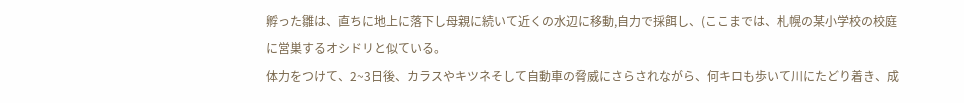孵った雛は、直ちに地上に落下し母親に続いて近くの水辺に移動,自力で採餌し、(ここまでは、札幌の某小学校の校庭に営巣するオシドリと似ている。
体力をつけて、2~3日後、カラスやキツネそして自動車の脅威にさらされながら、何キロも歩いて川にたどり着き、成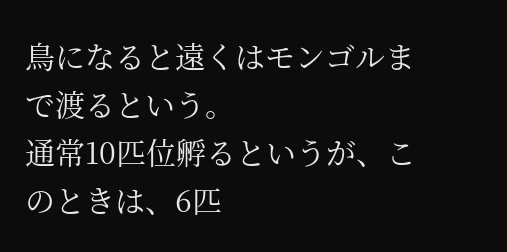鳥になると遠くはモンゴルまで渡るという。
通常10匹位孵るというが、このときは、6匹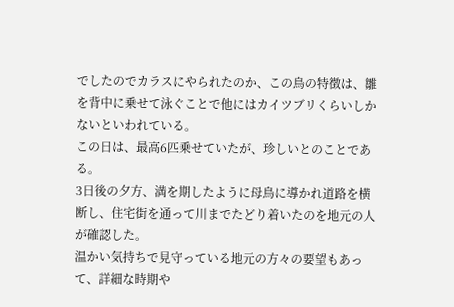でしたのでカラスにやられたのか、この鳥の特徴は、雛を背中に乗せて泳ぐことで他にはカイツブリくらいしかないといわれている。
この日は、最高6匹乗せていたが、珍しいとのことである。
3日後の夕方、満を期したように母鳥に導かれ道路を横断し、住宅街を通って川までたどり着いたのを地元の人が確認した。
温かい気持ちで見守っている地元の方々の要望もあって、詳細な時期や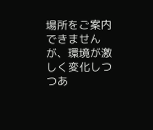場所をご案内できませんが、環境が激しく変化しつつあ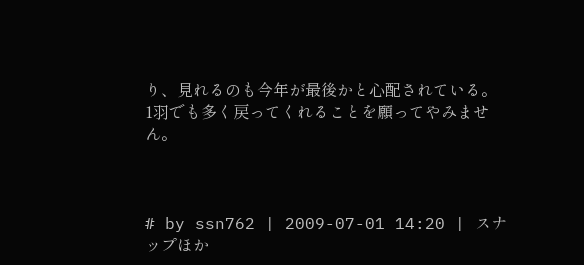り、見れるのも今年が最後かと心配されている。
1羽でも多く戻ってくれることを願ってやみません。



# by ssn762 | 2009-07-01 14:20 | スナップほか